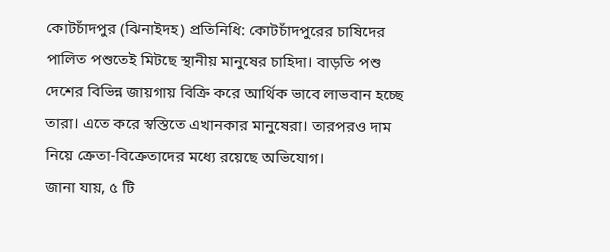কোটচাঁদপুর (ঝিনাইদহ) প্রতিনিধি: কোটচাঁদপুরের চাষিদের পালিত পশুতেই মিটছে স্থানীয় মানুষের চাহিদা। বাড়তি পশু দেশের বিভিন্ন জায়গায় বিক্রি করে আর্থিক ভাবে লাভবান হচ্ছে তারা। এতে করে স্বস্তিতে এখানকার মানুষেরা। তারপরও দাম নিয়ে ক্রেতা-বিক্রেতাদের মধ্যে রয়েছে অভিযোগ।
জানা যায়, ৫ টি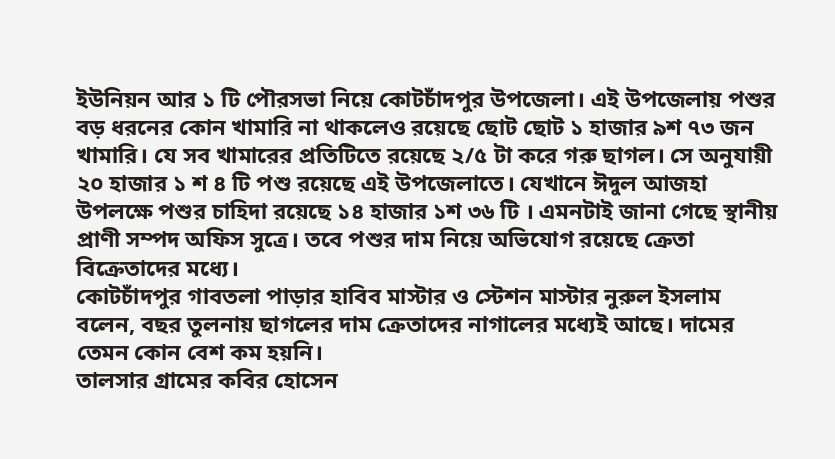ইউনিয়ন আর ১ টি পৌরসভা নিয়ে কোটচাঁদপুর উপজেলা। এই উপজেলায় পশুর বড় ধরনের কোন খামারি না থাকলেও রয়েছে ছোট ছোট ১ হাজার ৯শ ৭৩ জন খামারি। যে সব খামারের প্রতিটিতে রয়েছে ২/৫ টা করে গরু ছাগল। সে অনুযায়ী ২০ হাজার ১ শ ৪ টি পশু রয়েছে এই উপজেলাতে। যেখানে ঈদুল আজহা উপলক্ষে পশুর চাহিদা রয়েছে ১৪ হাজার ১শ ৩৬ টি । এমনটাই জানা গেছে স্থানীয় প্রাণী সম্পদ অফিস সুত্রে। তবে পশুর দাম নিয়ে অভিযোগ রয়েছে ক্রেতা বিক্রেতাদের মধ্যে।
কোটচাঁদপুর গাবতলা পাড়ার হাবিব মাস্টার ও স্টেশন মাস্টার নুরুল ইসলাম বলেন, বছর তুলনায় ছাগলের দাম ক্রেতাদের নাগালের মধ্যেই আছে। দামের তেমন কোন বেশ কম হয়নি।
তালসার গ্রামের কবির হোসেন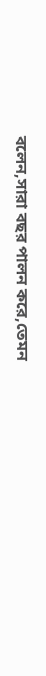বলেন,সারা বছর পালন করে,তেমন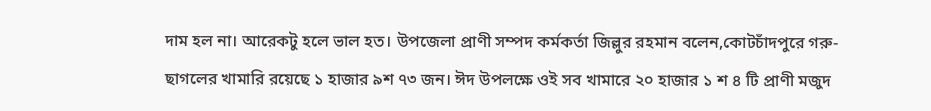দাম হল না। আরেকটু হলে ভাল হত। উপজেলা প্রাণী সম্পদ কর্মকর্তা জিল্লুর রহমান বলেন,কোটচাঁদপুরে গরু- ছাগলের খামারি রয়েছে ১ হাজার ৯শ ৭৩ জন। ঈদ উপলক্ষে ওই সব খামারে ২০ হাজার ১ শ ৪ টি প্রাণী মজুদ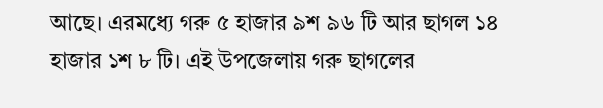আছে। এরমধ্যে গরু ৫ হাজার ৯শ ৯৬ টি আর ছাগল ১৪ হাজার ১শ ৮ টি। এই উপজেলায় গরু ছাগলের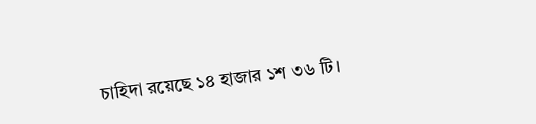চাহিদা রয়েছে ১৪ হাজার ১শ ৩৬ টি।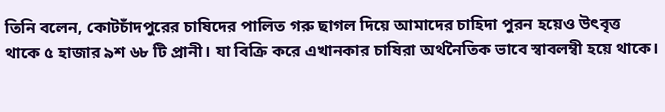তিনি বলেন, কোটচাঁদপুরের চাষিদের পালিত গরু ছাগল দিয়ে আমাদের চাহিদা পুরন হয়েও উৎবৃত্ত থাকে ৫ হাজার ৯শ ৬৮ টি প্রানী। যা বিক্রি করে এখানকার চাষিরা অর্থনৈতিক ভাবে স্বাবলম্বী হয়ে থাকে।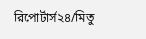রিপোর্টার্স২৪/মিতু